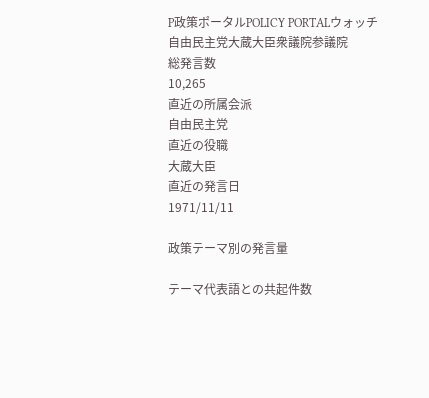P政策ポータルPOLICY PORTALウォッチ
自由民主党大蔵大臣衆議院参議院
総発言数
10,265
直近の所属会派
自由民主党
直近の役職
大蔵大臣
直近の発言日
1971/11/11

政策テーマ別の発言量

テーマ代表語との共起件数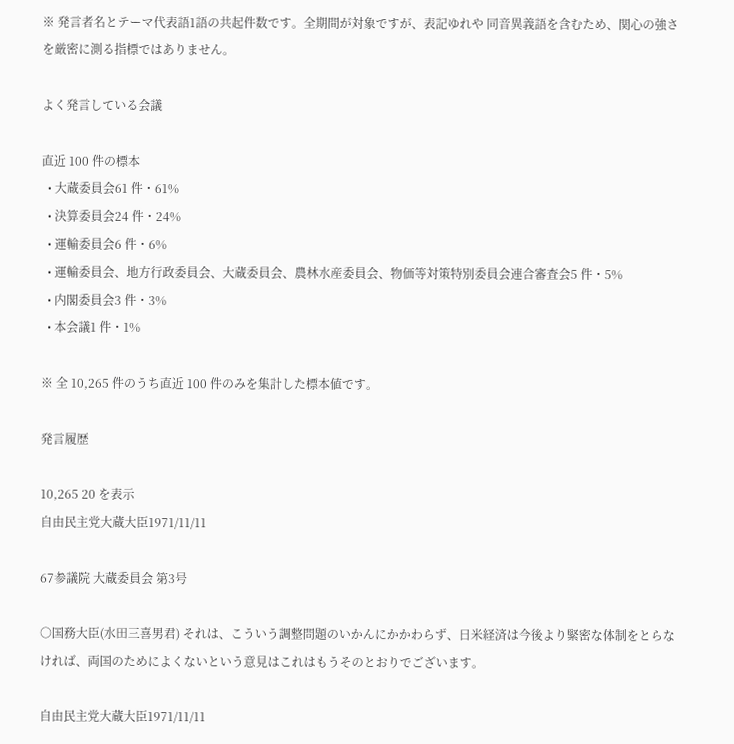※ 発言者名とテーマ代表語1語の共起件数です。全期間が対象ですが、表記ゆれや 同音異義語を含むため、関心の強さを厳密に測る指標ではありません。

よく発言している会議

直近 100 件の標本
  • 大蔵委員会61 件・61%
  • 決算委員会24 件・24%
  • 運輸委員会6 件・6%
  • 運輸委員会、地方行政委員会、大蔵委員会、農林水産委員会、物価等対策特別委員会連合審査会5 件・5%
  • 内閣委員会3 件・3%
  • 本会議1 件・1%

※ 全 10,265 件のうち直近 100 件のみを集計した標本値です。

発言履歴

10,265 20 を表示
自由民主党大蔵大臣1971/11/11

67参議院 大蔵委員会 第3号

○国務大臣(水田三喜男君) それは、こういう調整問題のいかんにかかわらず、日米経済は今後より緊密な体制をとらなければ、両国のためによくないという意見はこれはもうそのとおりでございます。

自由民主党大蔵大臣1971/11/11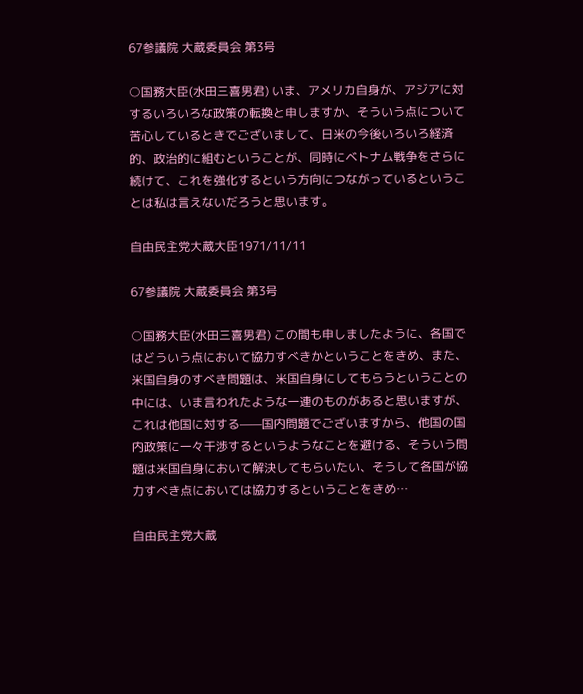67参議院 大蔵委員会 第3号

○国務大臣(水田三喜男君) いま、アメリカ自身が、アジアに対するいろいろな政策の転換と申しますか、そういう点について苦心しているときでございまして、日米の今後いろいろ経済的、政治的に組むということが、同時にベトナム戦争をさらに続けて、これを強化するという方向につながっているということは私は言えないだろうと思います。

自由民主党大蔵大臣1971/11/11

67参議院 大蔵委員会 第3号

○国務大臣(水田三喜男君) この間も申しましたように、各国ではどういう点において協力すべきかということをきめ、また、米国自身のすべき問題は、米国自身にしてもらうということの中には、いま言われたような一連のものがあると思いますが、これは他国に対する——国内問題でございますから、他国の国内政策に一々干渉するというようなことを避ける、そういう問題は米国自身において解決してもらいたい、そうして各国が協力すべき点においては協力するということをきめ…

自由民主党大蔵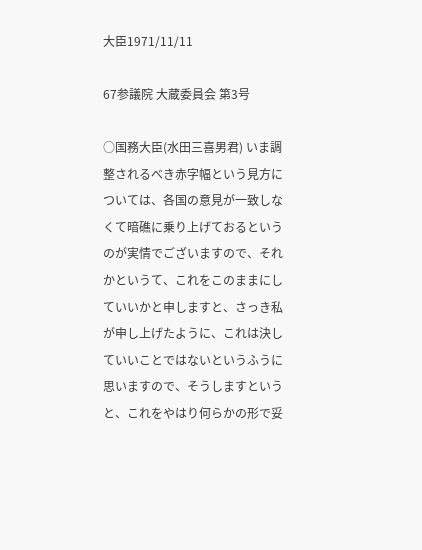大臣1971/11/11

67参議院 大蔵委員会 第3号

○国務大臣(水田三喜男君) いま調整されるべき赤字幅という見方については、各国の意見が一致しなくて暗礁に乗り上げておるというのが実情でございますので、それかというて、これをこのままにしていいかと申しますと、さっき私が申し上げたように、これは決していいことではないというふうに思いますので、そうしますというと、これをやはり何らかの形で妥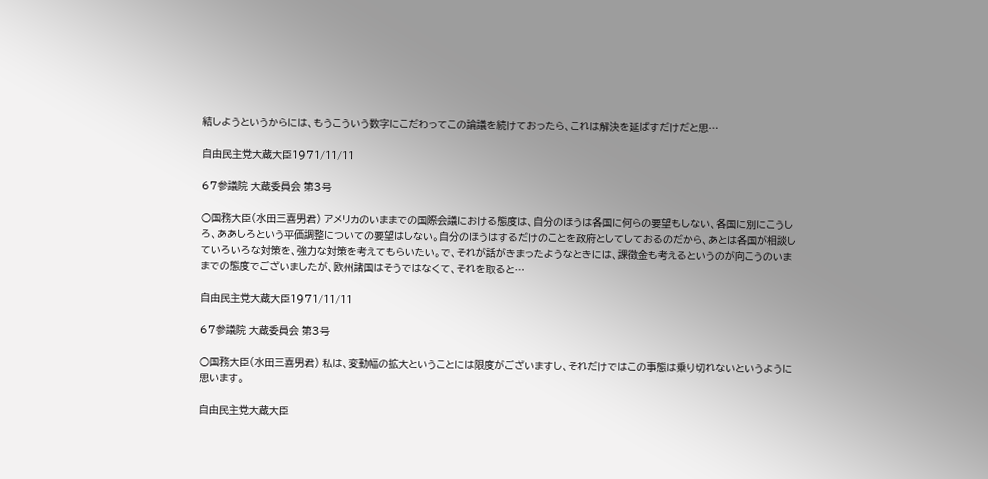結しようというからには、もうこういう数字にこだわってこの論議を続けておったら、これは解決を延ばすだけだと思…

自由民主党大蔵大臣1971/11/11

67参議院 大蔵委員会 第3号

○国務大臣(水田三喜男君) アメリカのいままでの国際会議における態度は、自分のほうは各国に何らの要望もしない、各国に別にこうしろ、ああしろという平価調整についての要望はしない。自分のほうはするだけのことを政府としてしておるのだから、あとは各国が相談していろいろな対策を、強力な対策を考えてもらいたい。で、それが話がきまったようなときには、課徴金も考えるというのが向こうのいままでの態度でございましたが、欧州諸国はそうではなくて、それを取ると…

自由民主党大蔵大臣1971/11/11

67参議院 大蔵委員会 第3号

○国務大臣(水田三喜男君) 私は、変動幅の拡大ということには限度がございますし、それだけではこの事態は乗り切れないというように思います。

自由民主党大蔵大臣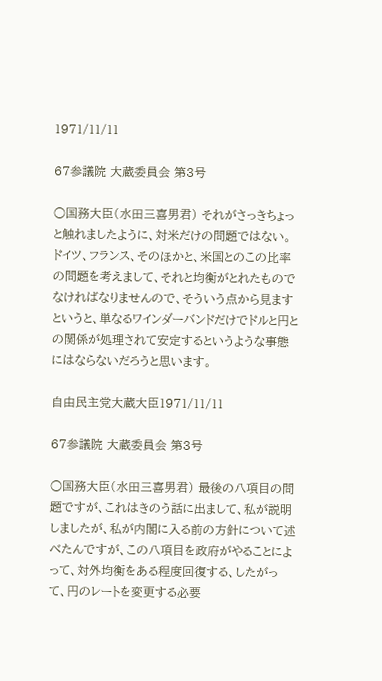1971/11/11

67参議院 大蔵委員会 第3号

○国務大臣(水田三喜男君) それがさっきちょっと触れましたように、対米だけの問題ではない。ドイツ、フランス、そのほかと、米国とのこの比率の問題を考えまして、それと均衡がとれたものでなければなりませんので、そういう点から見ますというと、単なるワインダーバンドだけでドルと円との関係が処理されて安定するというような事態にはならないだろうと思います。

自由民主党大蔵大臣1971/11/11

67参議院 大蔵委員会 第3号

○国務大臣(水田三喜男君) 最後の八項目の問題ですが、これはきのう話に出まして、私が説明しましたが、私が内閣に入る前の方針について述べたんですが、この八項目を政府がやることによって、対外均衡をある程度回復する、したがって、円のレートを変更する必要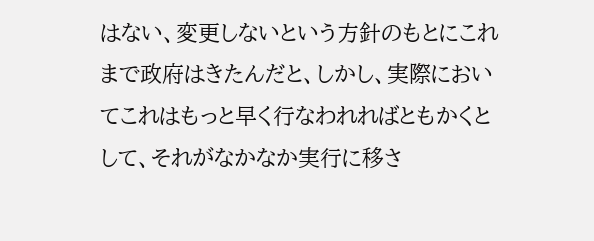はない、変更しないという方針のもとにこれまで政府はきたんだと、しかし、実際においてこれはもっと早く行なわれればともかくとして、それがなかなか実行に移さ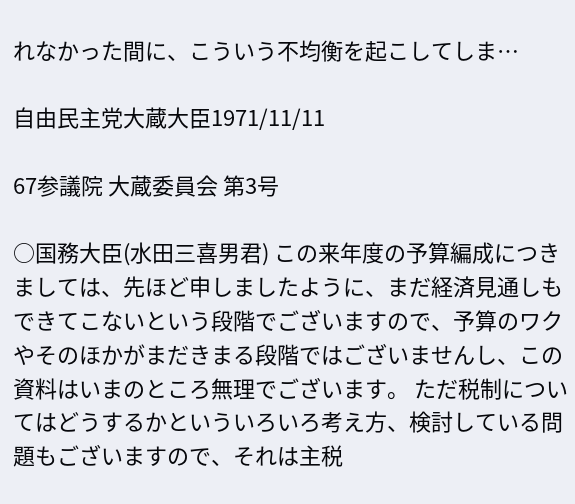れなかった間に、こういう不均衡を起こしてしま…

自由民主党大蔵大臣1971/11/11

67参議院 大蔵委員会 第3号

○国務大臣(水田三喜男君) この来年度の予算編成につきましては、先ほど申しましたように、まだ経済見通しもできてこないという段階でございますので、予算のワクやそのほかがまだきまる段階ではございませんし、この資料はいまのところ無理でございます。 ただ税制についてはどうするかといういろいろ考え方、検討している問題もございますので、それは主税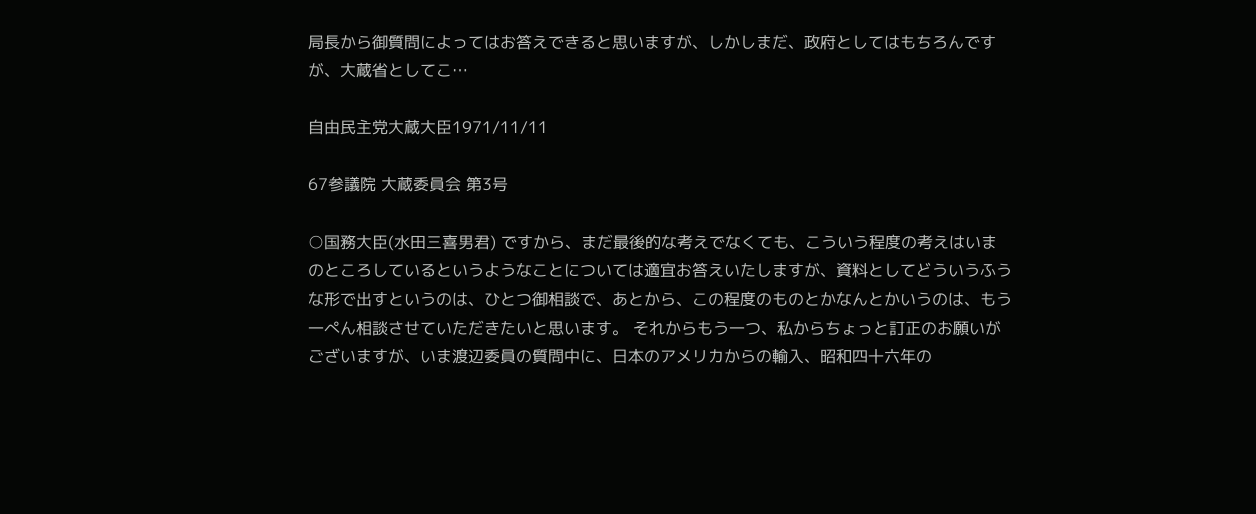局長から御質問によってはお答えできると思いますが、しかしまだ、政府としてはもちろんですが、大蔵省としてこ…

自由民主党大蔵大臣1971/11/11

67参議院 大蔵委員会 第3号

○国務大臣(水田三喜男君) ですから、まだ最後的な考えでなくても、こういう程度の考えはいまのところしているというようなことについては適宜お答えいたしますが、資料としてどういうふうな形で出すというのは、ひとつ御相談で、あとから、この程度のものとかなんとかいうのは、もう一ぺん相談させていただきたいと思います。 それからもう一つ、私からちょっと訂正のお願いがございますが、いま渡辺委員の質問中に、日本のアメリカからの輸入、昭和四十六年の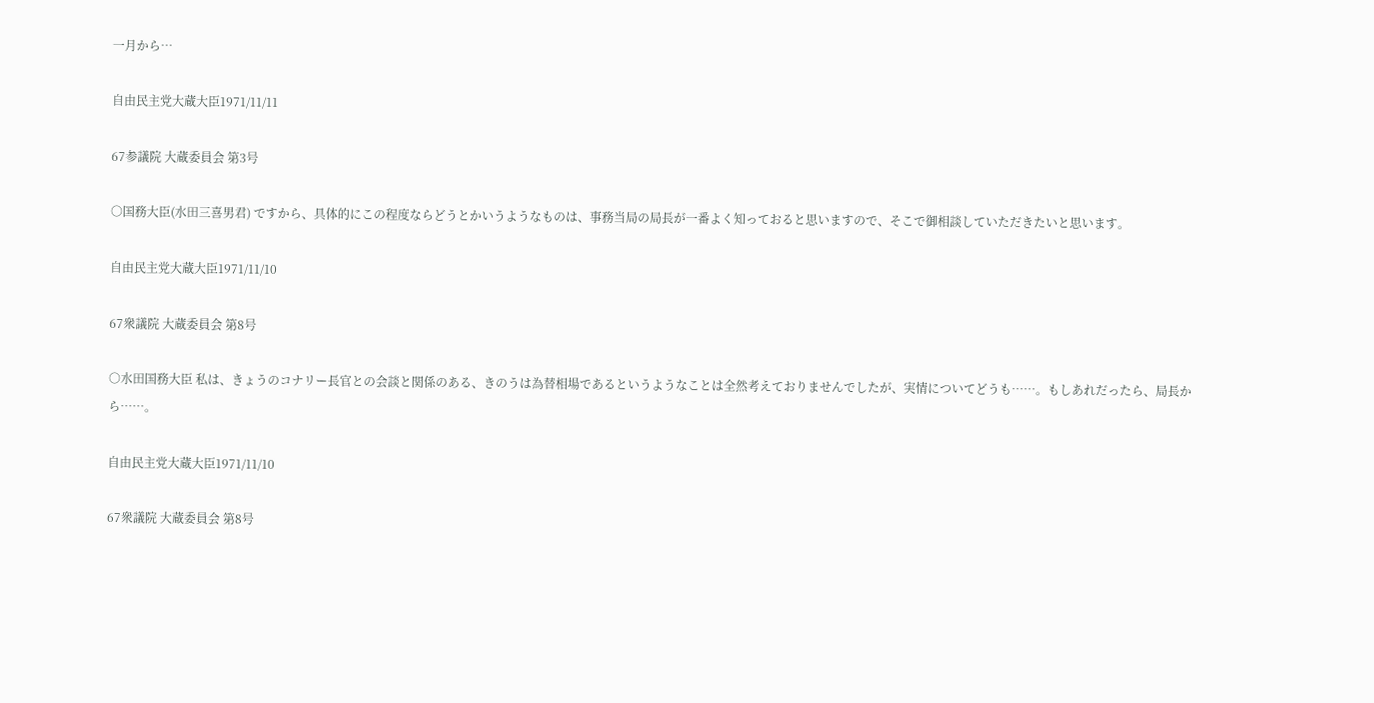一月から…

自由民主党大蔵大臣1971/11/11

67参議院 大蔵委員会 第3号

○国務大臣(水田三喜男君) ですから、具体的にこの程度ならどうとかいうようなものは、事務当局の局長が一番よく知っておると思いますので、そこで御相談していただきたいと思います。

自由民主党大蔵大臣1971/11/10

67衆議院 大蔵委員会 第8号

○水田国務大臣 私は、きょうのコナリー長官との会談と関係のある、きのうは為替相場であるというようなことは全然考えておりませんでしたが、実情についてどうも……。もしあれだったら、局長から……。

自由民主党大蔵大臣1971/11/10

67衆議院 大蔵委員会 第8号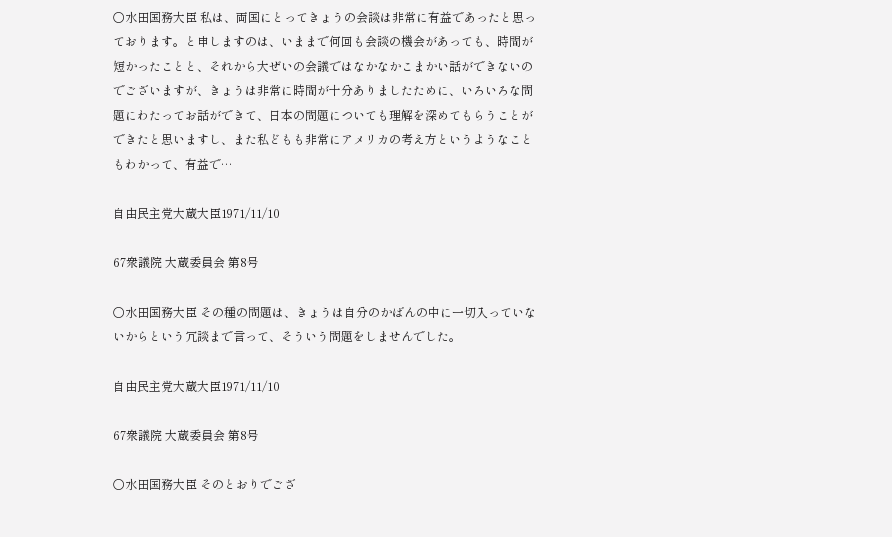○水田国務大臣 私は、両国にとってきょうの会談は非常に有益であったと思っております。と申しますのは、いままで何回も会談の機会があっても、時間が短かったことと、それから大ぜいの会議ではなかなかこまかい話ができないのでございますが、きょうは非常に時間が十分ありましたために、いろいろな問題にわたってお話ができて、日本の問題についても理解を深めてもらうことができたと思いますし、また私どもも非常にアメリカの考え方というようなこともわかって、有益で…

自由民主党大蔵大臣1971/11/10

67衆議院 大蔵委員会 第8号

○水田国務大臣 その種の問題は、きょうは自分のかばんの中に一切入っていないからという冗談まで言って、そういう問題をしませんでした。

自由民主党大蔵大臣1971/11/10

67衆議院 大蔵委員会 第8号

○水田国務大臣 そのとおりでござ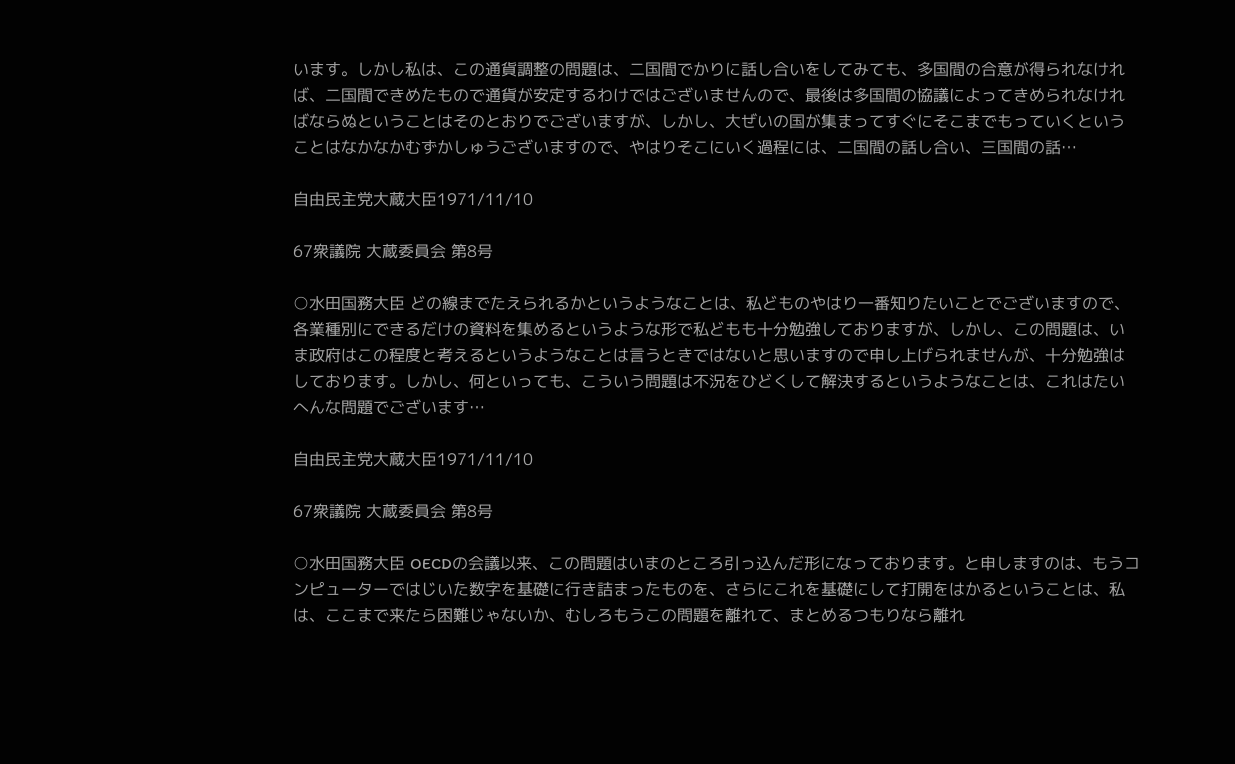います。しかし私は、この通貨調整の問題は、二国間でかりに話し合いをしてみても、多国間の合意が得られなければ、二国間できめたもので通貨が安定するわけではございませんので、最後は多国間の協議によってきめられなければならぬということはそのとおりでございますが、しかし、大ぜいの国が集まってすぐにそこまでもっていくということはなかなかむずかしゅうございますので、やはりそこにいく過程には、二国間の話し合い、三国間の話…

自由民主党大蔵大臣1971/11/10

67衆議院 大蔵委員会 第8号

○水田国務大臣 どの線までたえられるかというようなことは、私どものやはり一番知りたいことでございますので、各業種別にできるだけの資料を集めるというような形で私どもも十分勉強しておりますが、しかし、この問題は、いま政府はこの程度と考えるというようなことは言うときではないと思いますので申し上げられませんが、十分勉強はしております。しかし、何といっても、こういう問題は不況をひどくして解決するというようなことは、これはたいへんな問題でございます…

自由民主党大蔵大臣1971/11/10

67衆議院 大蔵委員会 第8号

○水田国務大臣 OECDの会議以来、この問題はいまのところ引っ込んだ形になっております。と申しますのは、もうコンピューターではじいた数字を基礎に行き詰まったものを、さらにこれを基礎にして打開をはかるということは、私は、ここまで来たら困難じゃないか、むしろもうこの問題を離れて、まとめるつもりなら離れ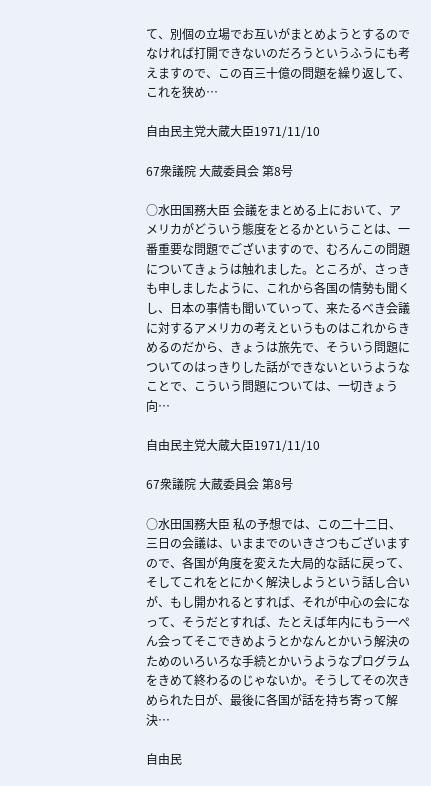て、別個の立場でお互いがまとめようとするのでなければ打開できないのだろうというふうにも考えますので、この百三十億の問題を繰り返して、これを狭め…

自由民主党大蔵大臣1971/11/10

67衆議院 大蔵委員会 第8号

○水田国務大臣 会議をまとめる上において、アメリカがどういう態度をとるかということは、一番重要な問題でございますので、むろんこの問題についてきょうは触れました。ところが、さっきも申しましたように、これから各国の情勢も聞くし、日本の事情も聞いていって、来たるべき会議に対するアメリカの考えというものはこれからきめるのだから、きょうは旅先で、そういう問題についてのはっきりした話ができないというようなことで、こういう問題については、一切きょう向…

自由民主党大蔵大臣1971/11/10

67衆議院 大蔵委員会 第8号

○水田国務大臣 私の予想では、この二十二日、三日の会議は、いままでのいきさつもございますので、各国が角度を変えた大局的な話に戻って、そしてこれをとにかく解決しようという話し合いが、もし開かれるとすれば、それが中心の会になって、そうだとすれば、たとえば年内にもう一ぺん会ってそこできめようとかなんとかいう解決のためのいろいろな手続とかいうようなプログラムをきめて終わるのじゃないか。そうしてその次きめられた日が、最後に各国が話を持ち寄って解決…

自由民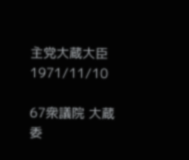主党大蔵大臣1971/11/10

67衆議院 大蔵委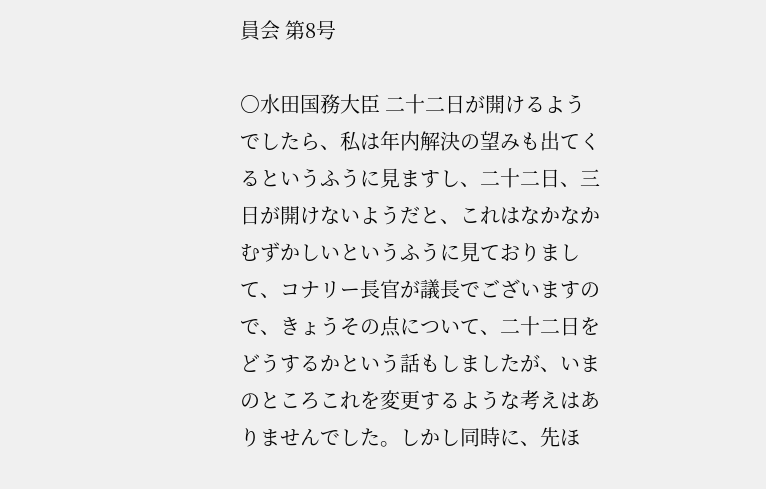員会 第8号

○水田国務大臣 二十二日が開けるようでしたら、私は年内解決の望みも出てくるというふうに見ますし、二十二日、三日が開けないようだと、これはなかなかむずかしいというふうに見ておりまして、コナリー長官が議長でございますので、きょうその点について、二十二日をどうするかという話もしましたが、いまのところこれを変更するような考えはありませんでした。しかし同時に、先ほ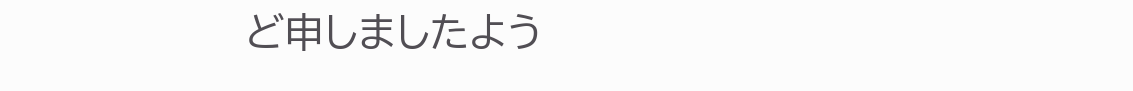ど申しましたよう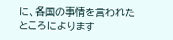に、各国の事情を言われたところによります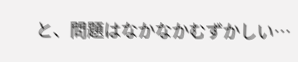と、問題はなかなかむずかしい…